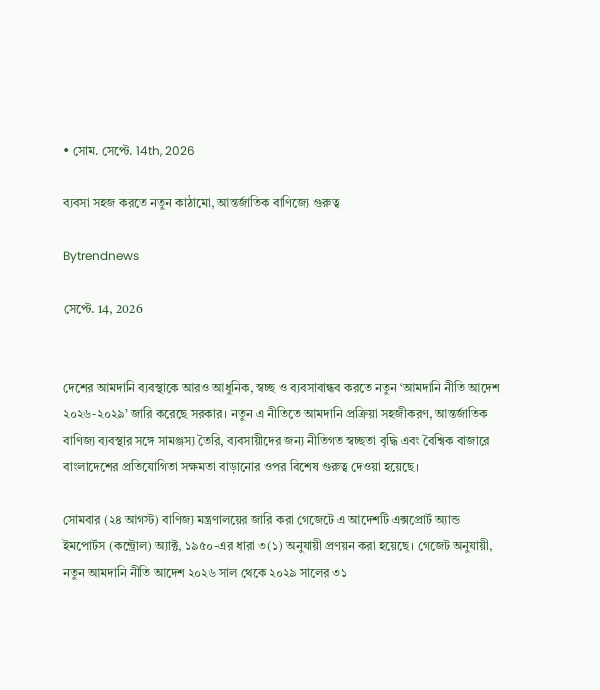• সোম. সেপ্টে. 14th, 2026

ব্যবসা সহজ করতে নতুন কাঠামো, আন্তর্জাতিক বাণিজ্যে গুরুত্ব

Bytrendnews

সেপ্টে. 14, 2026


দেশের আমদানি ব্যবস্থাকে আরও আধুনিক, স্বচ্ছ ও ব্যবসাবান্ধব করতে নতুন ‘আমদানি নীতি আদেশ ২০২৬-২০২৯’ জারি করেছে সরকার। নতুন এ নীতিতে আমদানি প্রক্রিয়া সহজীকরণ, আন্তর্জাতিক বাণিজ্য ব্যবস্থার সঙ্গে সামঞ্জস্য তৈরি, ব্যবসায়ীদের জন্য নীতিগত স্বচ্ছতা বৃদ্ধি এবং বৈশ্বিক বাজারে বাংলাদেশের প্রতিযোগিতা সক্ষমতা বাড়ানোর ওপর বিশেষ গুরুত্ব দেওয়া হয়েছে।

সোমবার (২৪ আগস্ট) বাণিজ্য মন্ত্রণালয়ের জারি করা গেজেটে এ আদেশটি এক্সপ্রোর্ট অ্যান্ড ইমপোর্টস (কন্ট্রোল) অ্যাক্ট, ১৯৫০-এর ধারা ৩(১) অনুযায়ী প্রণয়ন করা হয়েছে। গেজেট অনুযায়ী, নতুন আমদানি নীতি আদেশ ২০২৬ সাল থেকে ২০২৯ সালের ৩১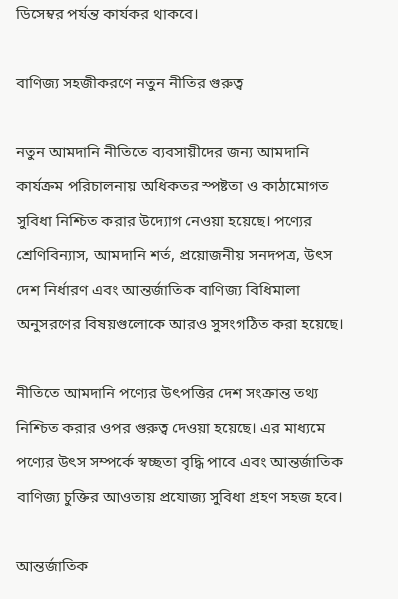ডিসেম্বর পর্যন্ত কার্যকর থাকবে।

বাণিজ্য সহজীকরণে নতুন নীতির গুরুত্ব

নতুন আমদানি নীতিতে ব্যবসায়ীদের জন্য আমদানি কার্যক্রম পরিচালনায় অধিকতর স্পষ্টতা ও কাঠামোগত সুবিধা নিশ্চিত করার উদ্যোগ নেওয়া হয়েছে। পণ্যের শ্রেণিবিন্যাস, আমদানি শর্ত, প্রয়োজনীয় সনদপত্র, উৎস দেশ নির্ধারণ এবং আন্তর্জাতিক বাণিজ্য বিধিমালা অনুসরণের বিষয়গুলোকে আরও সুসংগঠিত করা হয়েছে।

নীতিতে আমদানি পণ্যের উৎপত্তির দেশ সংক্রান্ত তথ্য নিশ্চিত করার ওপর গুরুত্ব দেওয়া হয়েছে। এর মাধ্যমে পণ্যের উৎস সম্পর্কে স্বচ্ছতা বৃদ্ধি পাবে এবং আন্তর্জাতিক বাণিজ্য চুক্তির আওতায় প্রযোজ্য সুবিধা গ্রহণ সহজ হবে।

আন্তর্জাতিক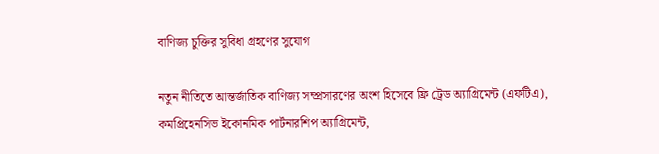বাণিজ্য চুক্তির সুবিধা গ্রহণের সুযোগ

নতুন নীতিতে আন্তর্জাতিক বাণিজ্য সম্প্রসারণের অংশ হিসেবে ফ্রি ট্রেড অ্যাগ্রিমেন্ট (এফটিএ), কমপ্রিহেনসিভ ইকোনমিক পার্টনারশিপ অ্যাগ্রিমেন্ট,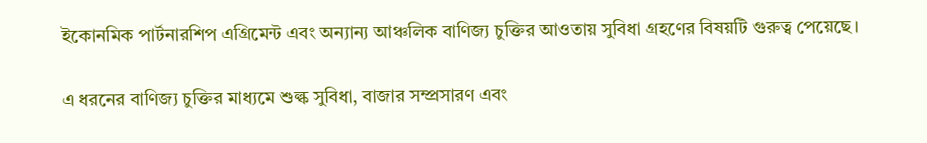ইকোনমিক পার্টনারশিপ এগ্রিমেন্ট এবং অন্যান্য আঞ্চলিক বাণিজ্য চুক্তির আওতায় সুবিধা গ্রহণের বিষয়টি গুরুত্ব পেয়েছে।

এ ধরনের বাণিজ্য চুক্তির মাধ্যমে শুল্ক সুবিধা, বাজার সম্প্রসারণ এবং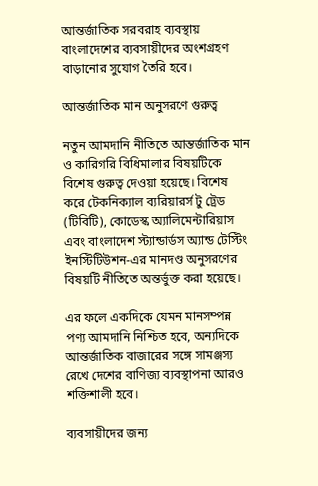আন্তর্জাতিক সরবরাহ ব্যবস্থায় বাংলাদেশের ব্যবসায়ীদের অংশগ্রহণ বাড়ানোর সুযোগ তৈরি হবে।

আন্তর্জাতিক মান অনুসরণে গুরুত্ব

নতুন আমদানি নীতিতে আন্তর্জাতিক মান ও কারিগরি বিধিমালার বিষয়টিকে বিশেষ গুরুত্ব দেওয়া হয়েছে। বিশেষ করে টেকনিক্যাল ব্যরিয়ারর্স টু ট্রেড (টিবিটি), কোডেস্ক অ্যালিমেন্টারিয়াস এবং বাংলাদেশ স্ট্যান্ডার্ডস অ্যান্ড টেস্টিং ইনস্টিটিউশন-এর মানদণ্ড অনুসরণের বিষয়টি নীতিতে অন্তর্ভুক্ত করা হয়েছে।

এর ফলে একদিকে যেমন মানসম্পন্ন পণ্য আমদানি নিশ্চিত হবে, অন্যদিকে আন্তর্জাতিক বাজারের সঙ্গে সামঞ্জস্য রেখে দেশের বাণিজ্য ব্যবস্থাপনা আরও শক্তিশালী হবে।

ব্যবসায়ীদের জন্য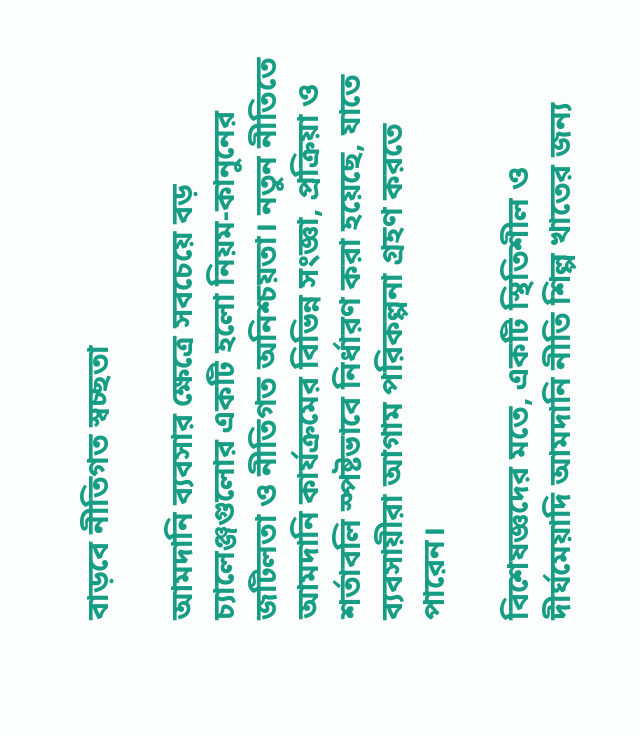বাড়বে নীতিগত স্বচ্ছতা

আমদানি ব্যবসার ক্ষেত্রে সবচেয়ে বড় চ্যালেঞ্জগুলোর একটি হলো নিয়ম-কানুনের জটিলতা ও নীতিগত অনিশ্চয়তা। নতুন নীতিতে আমদানি কার্যক্রমের বিভিন্ন সংজ্ঞা, প্রক্রিয়া ও শর্তাবলি স্পষ্টভাবে নির্ধারণ করা হয়েছে, যাতে ব্যবসায়ীরা আগাম পরিকল্পনা গ্রহণ করতে পারেন।

বিশেষজ্ঞদের মতে, একটি স্থিতিশীল ও দীর্ঘমেয়াদি আমদানি নীতি শিল্প খাতের জন্য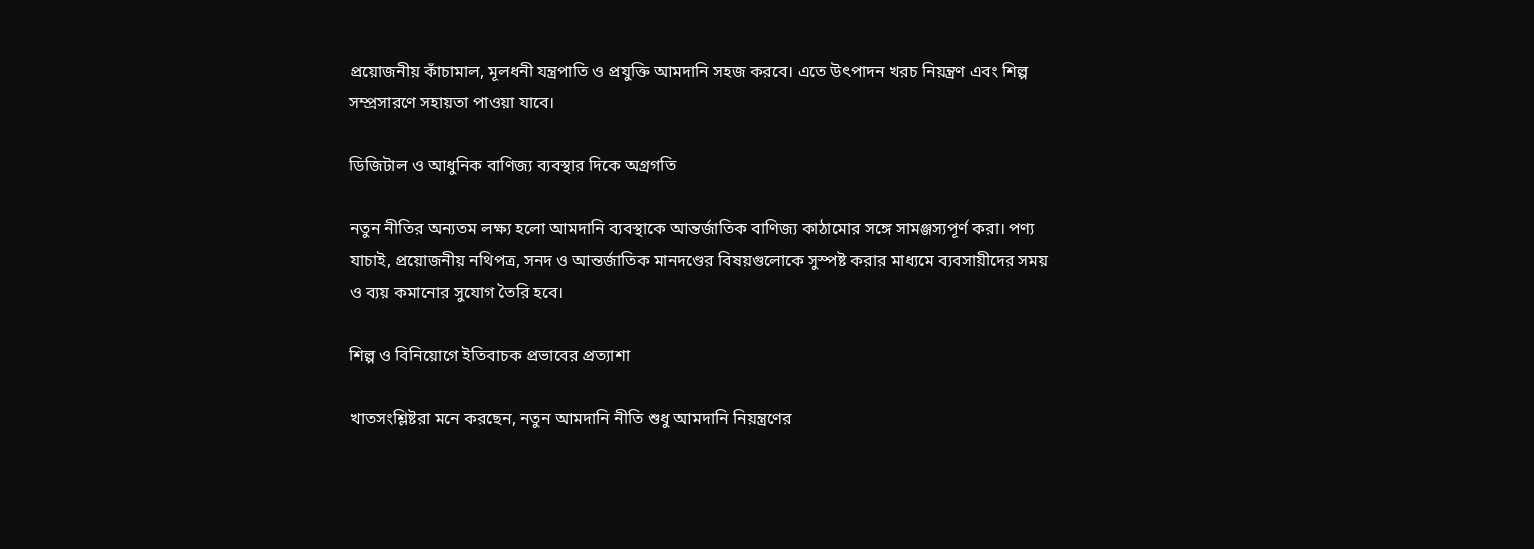প্রয়োজনীয় কাঁচামাল, মূলধনী যন্ত্রপাতি ও প্রযুক্তি আমদানি সহজ করবে। এতে উৎপাদন খরচ নিয়ন্ত্রণ এবং শিল্প সম্প্রসারণে সহায়তা পাওয়া যাবে।

ডিজিটাল ও আধুনিক বাণিজ্য ব্যবস্থার দিকে অগ্রগতি

নতুন নীতির অন্যতম লক্ষ্য হলো আমদানি ব্যবস্থাকে আন্তর্জাতিক বাণিজ্য কাঠামোর সঙ্গে সামঞ্জস্যপূর্ণ করা। পণ্য যাচাই, প্রয়োজনীয় নথিপত্র, সনদ ও আন্তর্জাতিক মানদণ্ডের বিষয়গুলোকে সুস্পষ্ট করার মাধ্যমে ব্যবসায়ীদের সময় ও ব্যয় কমানোর সুযোগ তৈরি হবে।

শিল্প ও বিনিয়োগে ইতিবাচক প্রভাবের প্রত্যাশা

খাতসংশ্লিষ্টরা মনে করছেন, নতুন আমদানি নীতি শুধু আমদানি নিয়ন্ত্রণের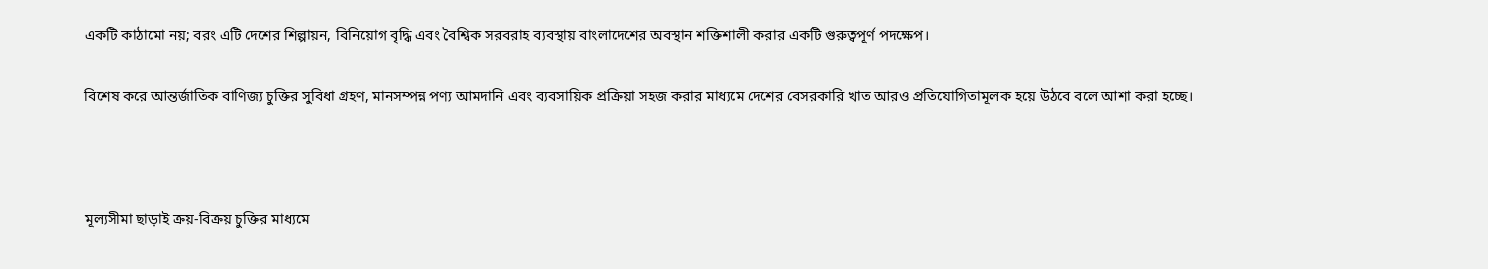একটি কাঠামো নয়; বরং এটি দেশের শিল্পায়ন, বিনিয়োগ বৃদ্ধি এবং বৈশ্বিক সরবরাহ ব্যবস্থায় বাংলাদেশের অবস্থান শক্তিশালী করার একটি গুরুত্বপূর্ণ পদক্ষেপ।

বিশেষ করে আন্তর্জাতিক বাণিজ্য চুক্তির সুবিধা গ্রহণ, মানসম্পন্ন পণ্য আমদানি এবং ব্যবসায়িক প্রক্রিয়া সহজ করার মাধ্যমে দেশের বেসরকারি খাত আরও প্রতিযোগিতামূলক হয়ে উঠবে বলে আশা করা হচ্ছে।



মূল্যসীমা ছাড়াই ক্রয়-বিক্রয় চুক্তির মাধ্যমে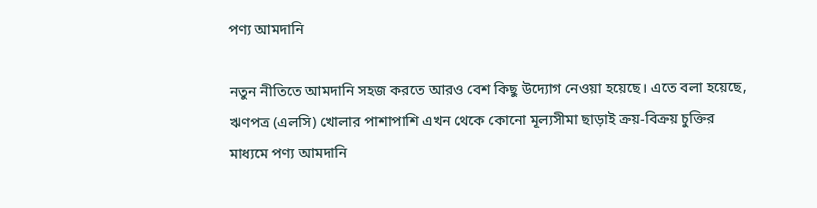পণ্য আমদানি

নতুন নীতিতে আমদানি সহজ করতে আরও বেশ কিছু উদ্যোগ নেওয়া হয়েছে। এতে বলা হয়েছে, ঋণপত্র (এলসি) খোলার পাশাপাশি এখন থেকে কোনো মূল্যসীমা ছাড়াই ক্রয়-বিক্রয় চুক্তির মাধ্যমে পণ্য আমদানি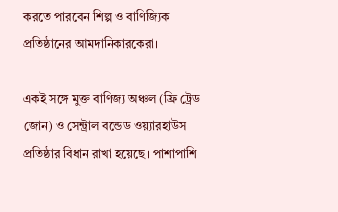করতে পারবেন শিল্প ও বাণিজ্যিক প্রতিষ্ঠানের আমদানিকারকেরা।

একই সঙ্গে মুক্ত বাণিজ্য অঞ্চল (ফ্রি ট্রেড জোন) ও সেন্ট্রাল বন্ডেড ওয়্যারহাউস প্রতিষ্ঠার বিধান রাখা হয়েছে। পাশাপাশি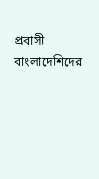প্রবাসী বাংলাদেশিদের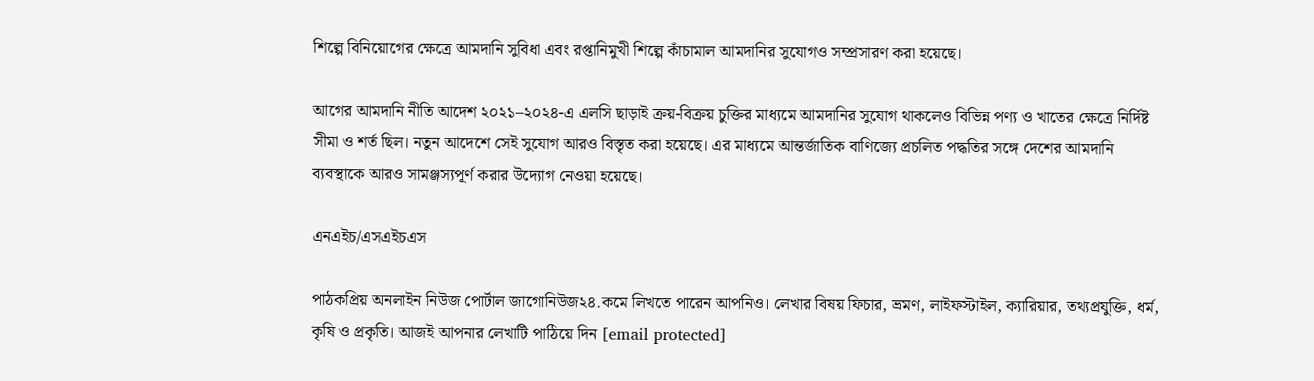শিল্পে বিনিয়োগের ক্ষেত্রে আমদানি সুবিধা এবং রপ্তানিমুখী শিল্পে কাঁচামাল আমদানির সুযোগও সম্প্রসারণ করা হয়েছে।

আগের আমদানি নীতি আদেশ ২০২১–২০২৪-এ এলসি ছাড়াই ক্রয়-বিক্রয় চুক্তির মাধ্যমে আমদানির সুযোগ থাকলেও বিভিন্ন পণ্য ও খাতের ক্ষেত্রে নির্দিষ্ট সীমা ও শর্ত ছিল। নতুন আদেশে সেই সুযোগ আরও বিস্তৃত করা হয়েছে। এর মাধ্যমে আন্তর্জাতিক বাণিজ্যে প্রচলিত পদ্ধতির সঙ্গে দেশের আমদানি ব্যবস্থাকে আরও সামঞ্জস্যপূর্ণ করার উদ্যোগ নেওয়া হয়েছে।

এনএইচ/এসএইচএস

পাঠকপ্রিয় অনলাইন নিউজ পোর্টাল জাগোনিউজ২৪.কমে লিখতে পারেন আপনিও। লেখার বিষয় ফিচার, ভ্রমণ, লাইফস্টাইল, ক্যারিয়ার, তথ্যপ্রযুক্তি, ধর্ম, কৃষি ও প্রকৃতি। আজই আপনার লেখাটি পাঠিয়ে দিন [email protected]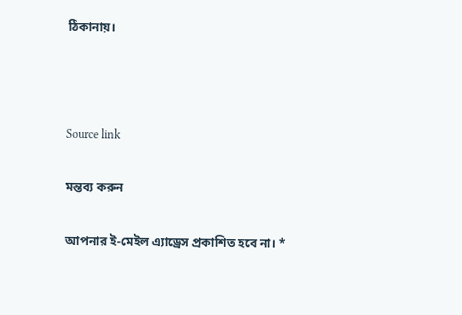ঠিকানায়।



Source link

মন্তব্য করুন

আপনার ই-মেইল এ্যাড্রেস প্রকাশিত হবে না। *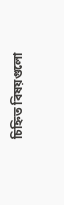চিহ্নিত বিষয়গুলো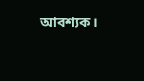আবশ্যক।